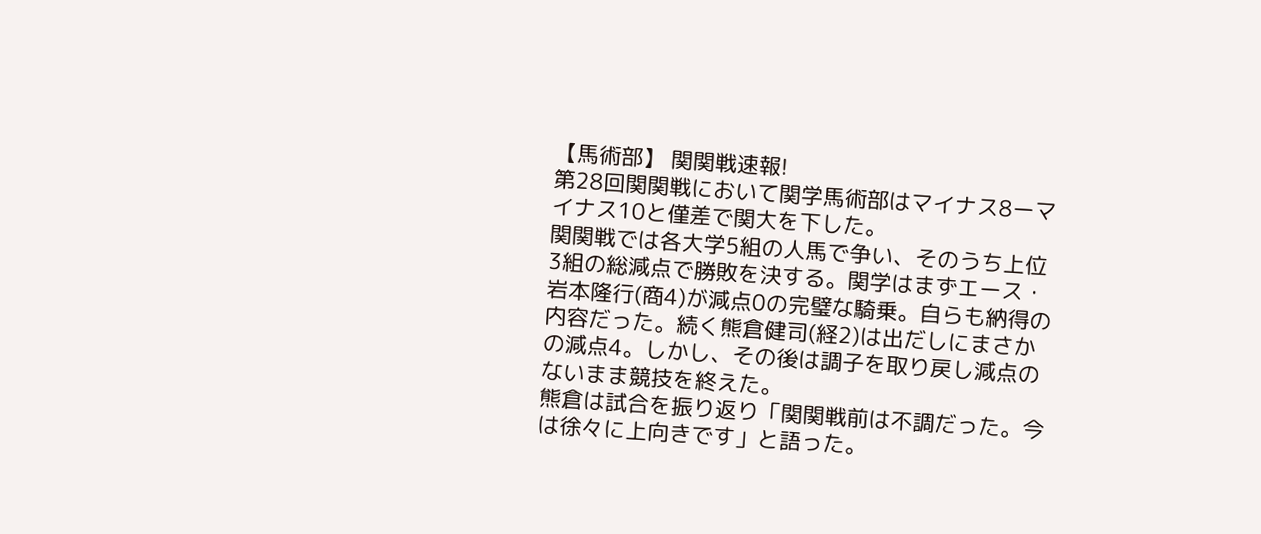【馬術部】 関関戦速報!
第28回関関戦において関学馬術部はマイナス8ーマイナス10と僅差で関大を下した。
関関戦では各大学5組の人馬で争い、そのうち上位3組の総減点で勝敗を決する。関学はまずエース・岩本隆行(商4)が減点0の完璧な騎乗。自らも納得の内容だった。続く熊倉健司(経2)は出だしにまさかの減点4。しかし、その後は調子を取り戻し減点のないまま競技を終えた。
熊倉は試合を振り返り「関関戦前は不調だった。今は徐々に上向きです」と語った。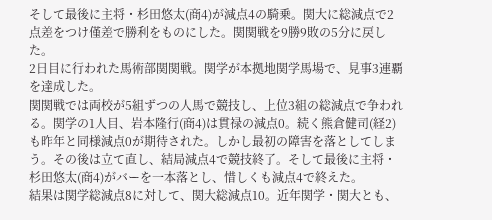そして最後に主将・杉田悠太(商4)が減点4の騎乗。関大に総減点で2点差をつけ僅差で勝利をものにした。関関戦を9勝9敗の5分に戻した。
2日目に行われた馬術部関関戦。関学が本拠地関学馬場で、見事3連覇を達成した。
関関戦では両校が5組ずつの人馬で競技し、上位3組の総減点で争われる。関学の1人目、岩本隆行(商4)は貫禄の減点0。続く熊倉健司(経2)も昨年と同様減点0が期待された。しかし最初の障害を落としてしまう。その後は立て直し、結局減点4で競技終了。そして最後に主将・杉田悠太(商4)がバーを一本落とし、惜しくも減点4で終えた。
結果は関学総減点8に対して、関大総減点10。近年関学・関大とも、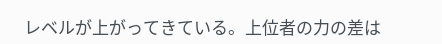レベルが上がってきている。上位者の力の差は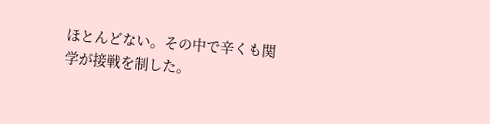ほとんどない。その中で辛くも関学が接戦を制した。